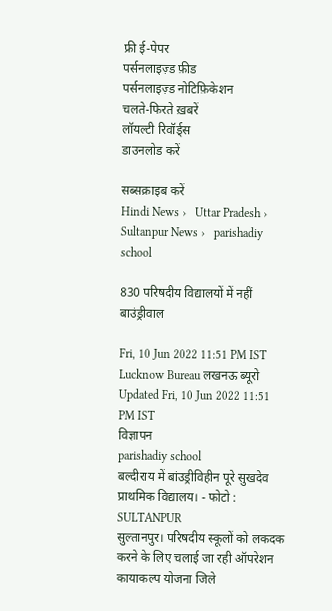फ्री ई-पेपर
पर्सनलाइज़्ड फ़ीड
पर्सनलाइज़्ड नोटिफ़िकेशन
चलते-फिरते ख़बरें
लॉयल्टी रिवॉर्ड्स
डाउनलोड करें

सब्सक्राइब करें
Hindi News ›   Uttar Pradesh ›   Sultanpur News ›   parishadiy school

830 परिषदीय विद्यालयों में नहीं बाउंड्रीवाल

Fri, 10 Jun 2022 11:51 PM IST
Lucknow Bureau लखनऊ ब्यूरो
Updated Fri, 10 Jun 2022 11:51 PM IST
विज्ञापन
parishadiy school
बल्दीराय में बांउड्रीविहीन पूरे सुखदेव प्राथमिक विद्यालय। - फोटो : SULTANPUR
सुल्तानपुर। परिषदीय स्कूलों को लकदक करने के लिए चलाई जा रही ऑपरेशन कायाकल्प योजना जिले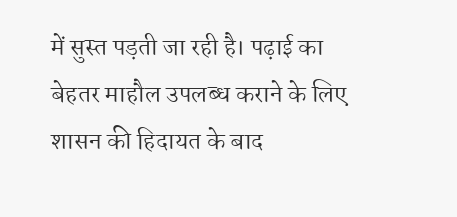में सुस्त पड़ती जा रही है। पढ़ाई का बेहतर माहौल उपलब्ध कराने के लिए शासन की हिदायत के बाद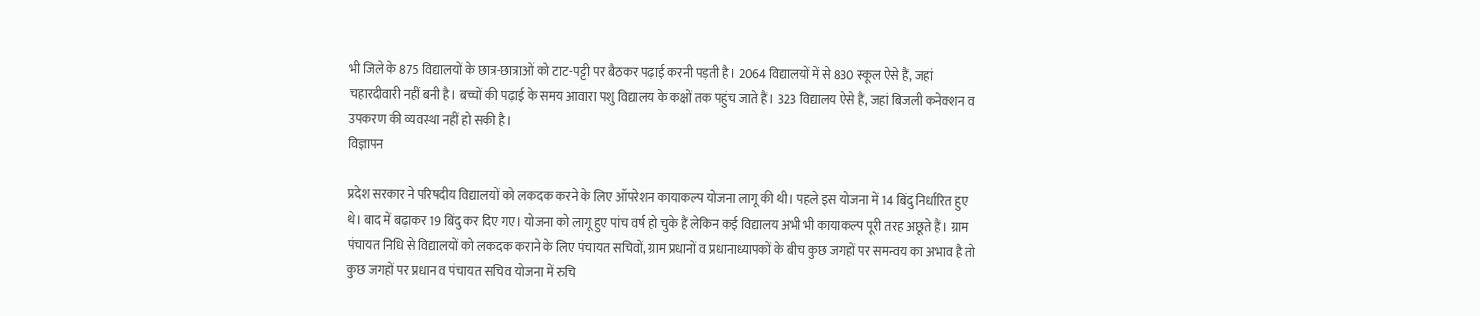भी जिले के 875 विद्यालयों के छात्र-छात्राओं को टाट-पट्टी पर बैठकर पढ़ाई करनी पड़ती है। 2064 विद्यालयों में से 830 स्कूल ऐसे हैं, जहां चहारदीवारी नहीं बनी है। बच्चों की पढ़ाई के समय आवारा पशु विद्यालय के कक्षों तक पहुंच जाते हैं। 323 विद्यालय ऐसे हैं, जहां बिजली कनेक्शन व उपकरण की व्यवस्था नहीं हो सकी है।
विज्ञापन

प्रदेश सरकार ने परिषदीय विद्यालयों को लकदक करने के लिए ऑपरेशन कायाकल्प योजना लागू की थी। पहले इस योजना में 14 बिंदु निर्धारित हुए थे। बाद में बढ़ाकर 19 बिंदु कर दिए गए। योजना को लागू हुए पांच वर्ष हो चुके हैं लेकिन कई विद्यालय अभी भी कायाकल्प पूरी तरह अछूते हैं। ग्राम पंचायत निधि से विद्यालयों को लकदक कराने के लिए पंचायत सचिवों, ग्राम प्रधानों व प्रधानाध्यापकों के बीच कुछ जगहों पर समन्वय का अभाव है तो कुछ जगहों पर प्रधान व पंचायत सचिव योजना में रुचि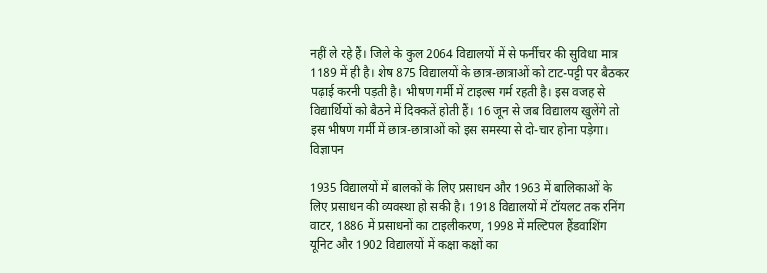नहीं ले रहे हैं। जिले के कुल 2064 विद्यालयों में से फर्नीचर की सुविधा मात्र 1189 में ही है। शेष 875 विद्यालयों के छात्र-छात्राओं को टाट-पट्टी पर बैठकर पढ़ाई करनी पड़ती है। भीषण गर्मी में टाइल्स गर्म रहती है। इस वजह से विद्यार्थियों को बैठने में दिक्कतें होती हैं। 16 जून से जब विद्यालय खुलेंगे तो इस भीषण गर्मी में छात्र-छात्राओं को इस समस्या से दो-चार होना पड़ेगा।
विज्ञापन

1935 विद्यालयों में बालकों के लिए प्रसाधन और 1963 में बालिकाओं के लिए प्रसाधन की व्यवस्था हो सकी है। 1918 विद्यालयों में टॉयलट तक रनिंग वाटर, 1886 में प्रसाधनों का टाइलीकरण, 1998 में मल्टिपल हैंडवाशिंग यूनिट और 1902 विद्यालयों में कक्षा कक्षों का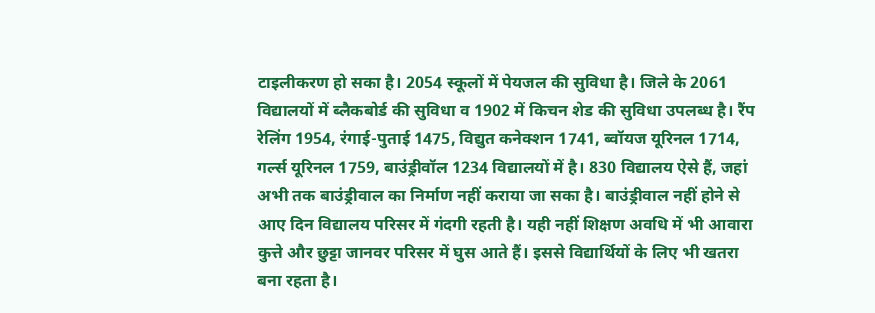टाइलीकरण हो सका है। 2054 स्कूलों में पेयजल की सुविधा है। जिले के 2061 विद्यालयों में ब्लैकबोर्ड की सुविधा व 1902 में किचन शेड की सुविधा उपलब्ध है। रैंप रेलिंग 1954, रंगाई-पुताई 1475, विद्युत कनेक्शन 1741, ब्वॉयज यूरिनल 1714, गर्ल्स यूरिनल 1759, बाउंड्रीवॉल 1234 विद्यालयों में है। 830 विद्यालय ऐसे हैं, जहां अभी तक बाउंड्रीवाल का निर्माण नहीं कराया जा सका है। बाउंड्रीवाल नहीं होने से आए दिन विद्यालय परिसर में गंदगी रहती है। यही नहीं शिक्षण अवधि में भी आवारा कुत्ते और छुट्टा जानवर परिसर में घुस आते हैं। इससे विद्यार्थियों के लिए भी खतरा बना रहता है।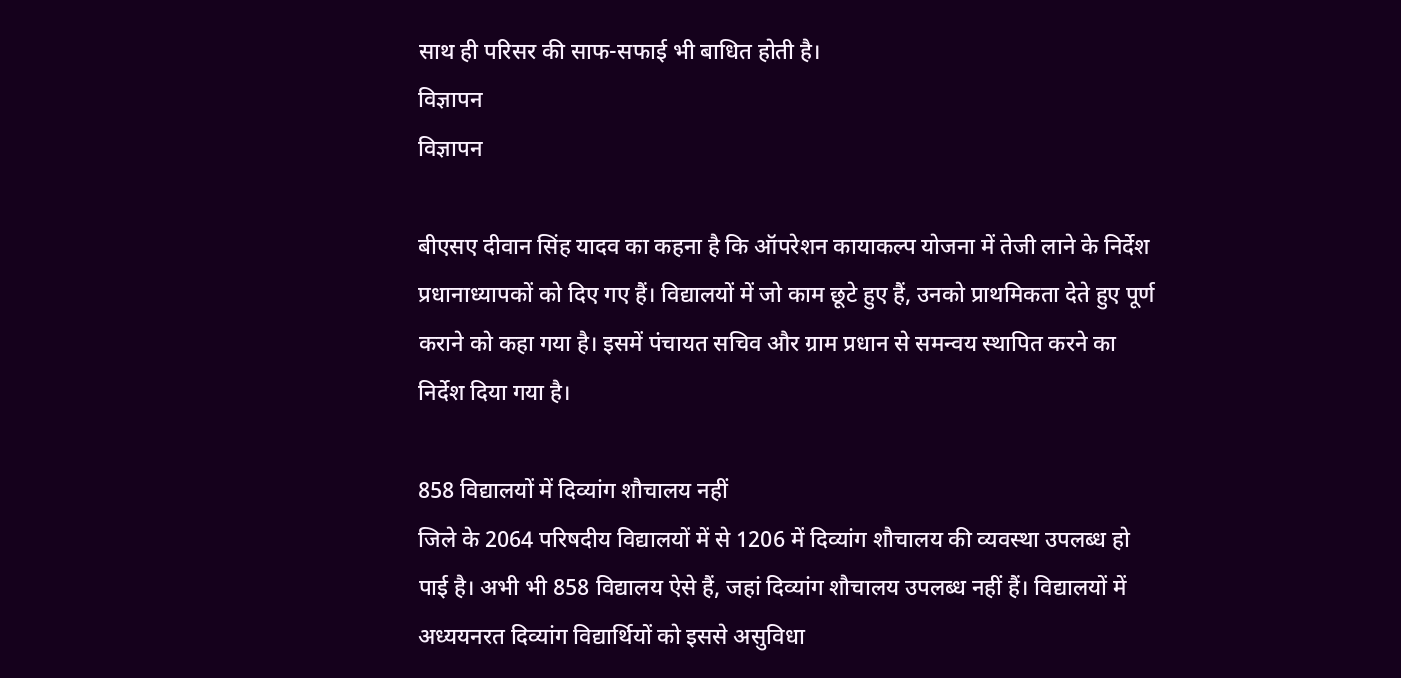साथ ही परिसर की साफ-सफाई भी बाधित होती है।
विज्ञापन
विज्ञापन

बीएसए दीवान सिंह यादव का कहना है कि ऑपरेशन कायाकल्प योजना में तेजी लाने के निर्देश प्रधानाध्यापकों को दिए गए हैं। विद्यालयों में जो काम छूटे हुए हैं, उनको प्राथमिकता देते हुए पूर्ण कराने को कहा गया है। इसमें पंचायत सचिव और ग्राम प्रधान से समन्वय स्थापित करने का निर्देश दिया गया है।

858 विद्यालयों में दिव्यांग शौचालय नहीं
जिले के 2064 परिषदीय विद्यालयों में से 1206 में दिव्यांग शौचालय की व्यवस्था उपलब्ध हो पाई है। अभी भी 858 विद्यालय ऐसे हैं, जहां दिव्यांग शौचालय उपलब्ध नहीं हैं। विद्यालयों में अध्ययनरत दिव्यांग विद्यार्थियों को इससे असुविधा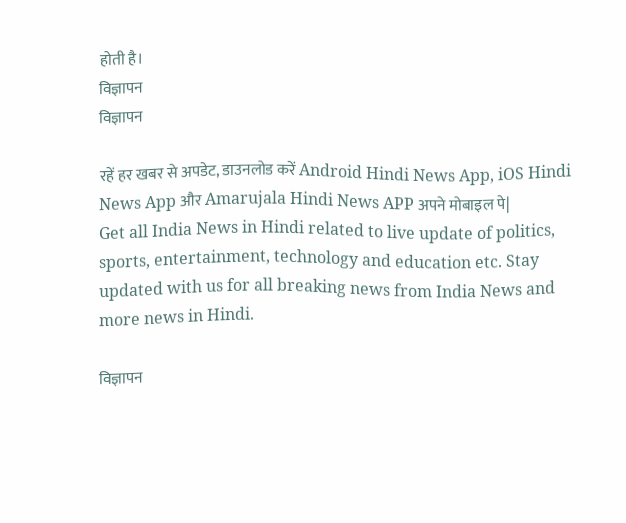होती है।
विज्ञापन
विज्ञापन

रहें हर खबर से अपडेट, डाउनलोड करें Android Hindi News App, iOS Hindi News App और Amarujala Hindi News APP अपने मोबाइल पे|
Get all India News in Hindi related to live update of politics, sports, entertainment, technology and education etc. Stay updated with us for all breaking news from India News and more news in Hindi.

विज्ञापन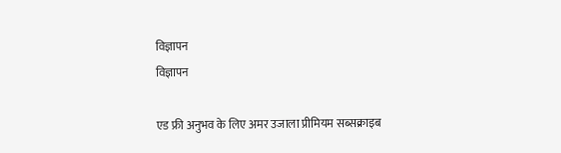विज्ञापन
विज्ञापन

एड फ्री अनुभव के लिए अमर उजाला प्रीमियम सब्सक्राइब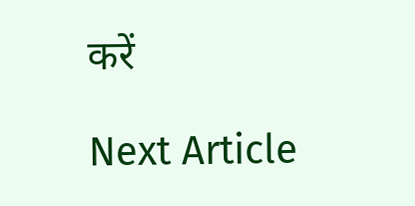करें

Next Article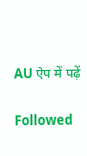AU ऐप में पढ़ें

Followed